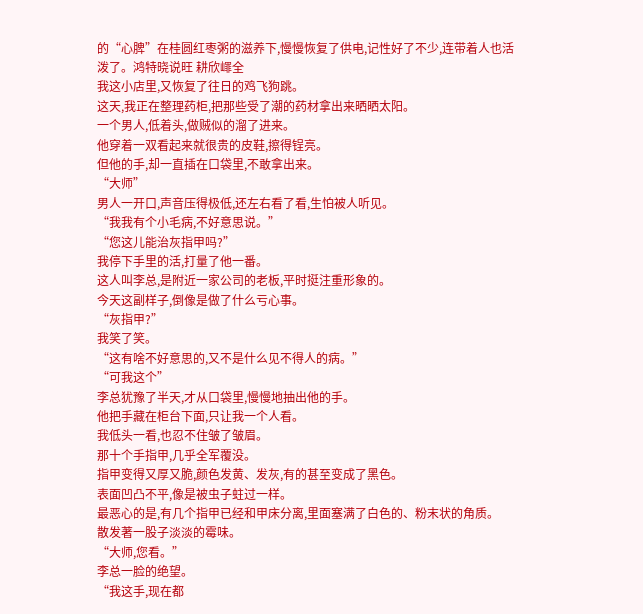的“心脾”在桂圆红枣粥的滋养下,慢慢恢复了供电,记性好了不少,连带着人也活泼了。鸿特晓说旺 耕欣嶵全
我这小店里,又恢复了往日的鸡飞狗跳。
这天,我正在整理药柜,把那些受了潮的药材拿出来晒晒太阳。
一个男人,低着头,做贼似的溜了进来。
他穿着一双看起来就很贵的皮鞋,擦得锃亮。
但他的手,却一直插在口袋里,不敢拿出来。
“大师”
男人一开口,声音压得极低,还左右看了看,生怕被人听见。
“我我有个小毛病,不好意思说。”
“您这儿能治灰指甲吗?”
我停下手里的活,打量了他一番。
这人叫李总,是附近一家公司的老板,平时挺注重形象的。
今天这副样子,倒像是做了什么亏心事。
“灰指甲?”
我笑了笑。
“这有啥不好意思的,又不是什么见不得人的病。”
“可我这个”
李总犹豫了半天,才从口袋里,慢慢地抽出他的手。
他把手藏在柜台下面,只让我一个人看。
我低头一看,也忍不住皱了皱眉。
那十个手指甲,几乎全军覆没。
指甲变得又厚又脆,颜色发黄、发灰,有的甚至变成了黑色。
表面凹凸不平,像是被虫子蛀过一样。
最恶心的是,有几个指甲已经和甲床分离,里面塞满了白色的、粉末状的角质。
散发著一股子淡淡的霉味。
“大师,您看。”
李总一脸的绝望。
“我这手,现在都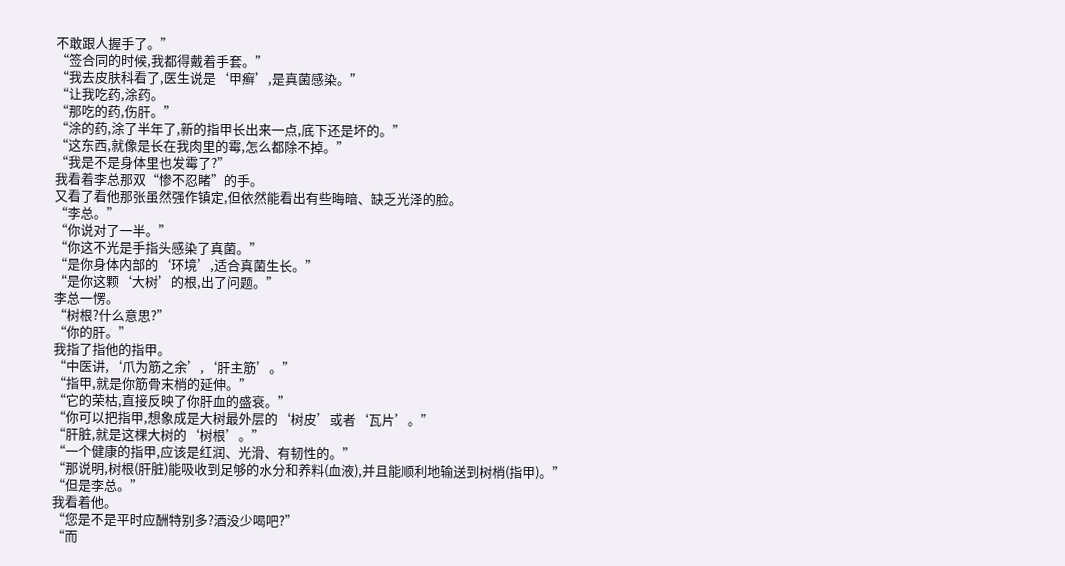不敢跟人握手了。”
“签合同的时候,我都得戴着手套。”
“我去皮肤科看了,医生说是‘甲癣’,是真菌感染。”
“让我吃药,涂药。
“那吃的药,伤肝。”
“涂的药,涂了半年了,新的指甲长出来一点,底下还是坏的。”
“这东西,就像是长在我肉里的霉,怎么都除不掉。”
“我是不是身体里也发霉了?”
我看着李总那双“惨不忍睹”的手。
又看了看他那张虽然强作镇定,但依然能看出有些晦暗、缺乏光泽的脸。
“李总。”
“你说对了一半。”
“你这不光是手指头感染了真菌。”
“是你身体内部的‘环境’,适合真菌生长。”
“是你这颗‘大树’的根,出了问题。”
李总一愣。
“树根?什么意思?”
“你的肝。”
我指了指他的指甲。
“中医讲,‘爪为筋之余’,‘肝主筋’。”
“指甲,就是你筋骨末梢的延伸。”
“它的荣枯,直接反映了你肝血的盛衰。”
“你可以把指甲,想象成是大树最外层的‘树皮’或者‘瓦片’。”
“肝脏,就是这棵大树的‘树根’。”
“一个健康的指甲,应该是红润、光滑、有韧性的。”
“那说明,树根(肝脏)能吸收到足够的水分和养料(血液),并且能顺利地输送到树梢(指甲)。”
“但是李总。”
我看着他。
“您是不是平时应酬特别多?酒没少喝吧?”
“而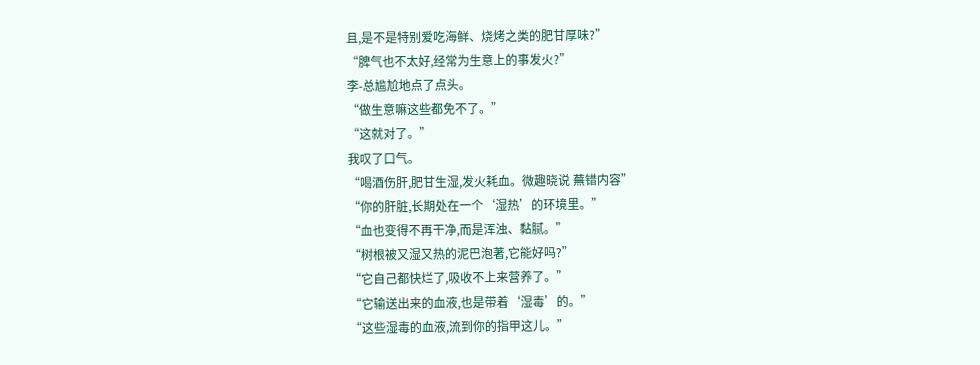且,是不是特别爱吃海鲜、烧烤之类的肥甘厚味?”
“脾气也不太好,经常为生意上的事发火?”
李-总尴尬地点了点头。
“做生意嘛这些都免不了。”
“这就对了。”
我叹了口气。
“喝酒伤肝,肥甘生湿,发火耗血。微趣晓说 蕪错内容”
“你的肝脏,长期处在一个‘湿热’的环境里。”
“血也变得不再干净,而是浑浊、黏腻。”
“树根被又湿又热的泥巴泡著,它能好吗?”
“它自己都快烂了,吸收不上来营养了。”
“它输送出来的血液,也是带着‘湿毒’的。”
“这些湿毒的血液,流到你的指甲这儿。”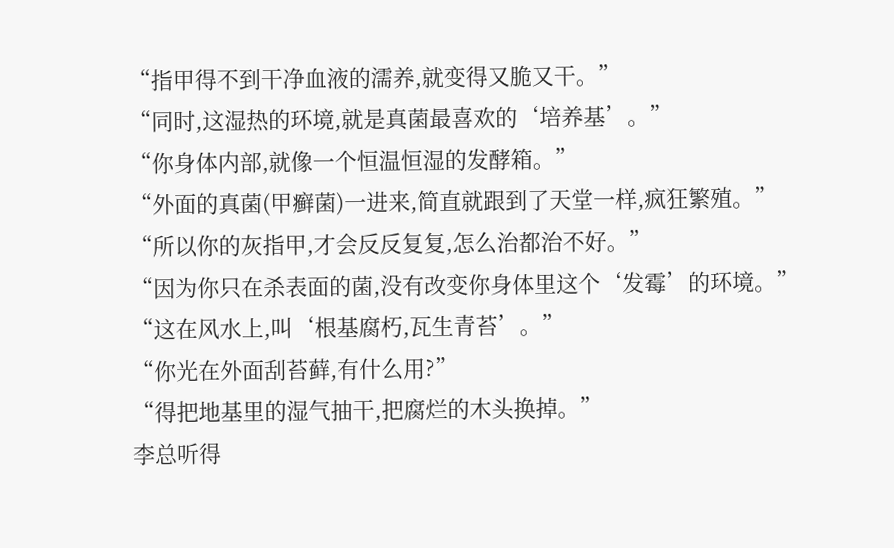“指甲得不到干净血液的濡养,就变得又脆又干。”
“同时,这湿热的环境,就是真菌最喜欢的‘培养基’。”
“你身体内部,就像一个恒温恒湿的发酵箱。”
“外面的真菌(甲癣菌)一进来,简直就跟到了天堂一样,疯狂繁殖。”
“所以你的灰指甲,才会反反复复,怎么治都治不好。”
“因为你只在杀表面的菌,没有改变你身体里这个‘发霉’的环境。”
“这在风水上,叫‘根基腐朽,瓦生青苔’。”
“你光在外面刮苔藓,有什么用?”
“得把地基里的湿气抽干,把腐烂的木头换掉。”
李总听得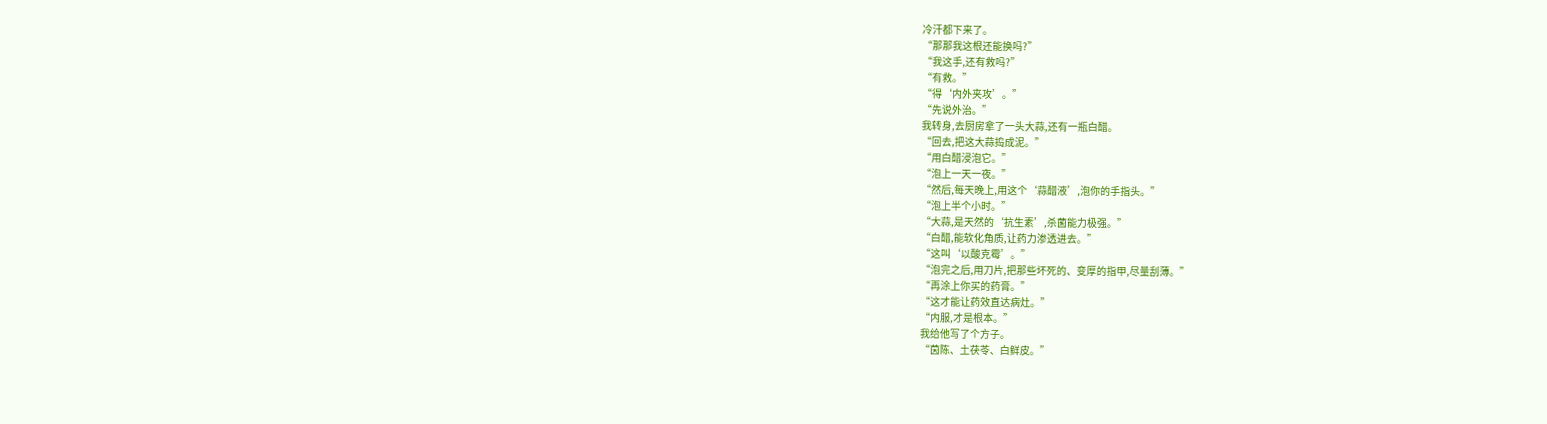冷汗都下来了。
“那那我这根还能换吗?”
“我这手,还有救吗?”
“有救。”
“得‘内外夹攻’。”
“先说外治。”
我转身,去厨房拿了一头大蒜,还有一瓶白醋。
“回去,把这大蒜捣成泥。”
“用白醋浸泡它。”
“泡上一天一夜。”
“然后,每天晚上,用这个‘蒜醋液’,泡你的手指头。”
“泡上半个小时。”
“大蒜,是天然的‘抗生素’,杀菌能力极强。”
“白醋,能软化角质,让药力渗透进去。”
“这叫‘以酸克霉’。”
“泡完之后,用刀片,把那些坏死的、变厚的指甲,尽量刮薄。”
“再涂上你买的药膏。”
“这才能让药效直达病灶。”
“内服,才是根本。”
我给他写了个方子。
“茵陈、土茯苓、白鲜皮。”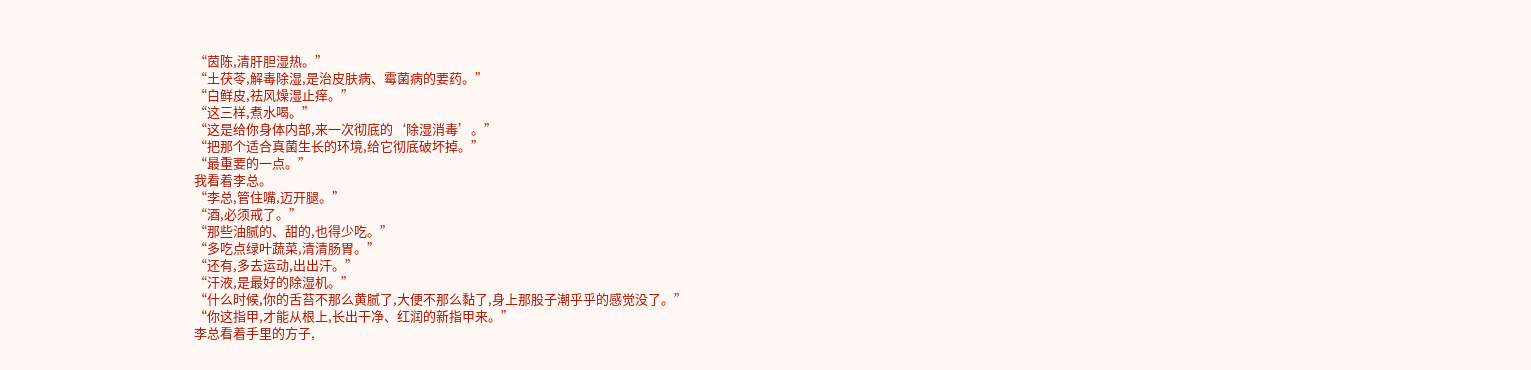“茵陈,清肝胆湿热。”
“土茯苓,解毒除湿,是治皮肤病、霉菌病的要药。”
“白鲜皮,祛风燥湿止痒。”
“这三样,煮水喝。”
“这是给你身体内部,来一次彻底的‘除湿消毒’。”
“把那个适合真菌生长的环境,给它彻底破坏掉。”
“最重要的一点。”
我看着李总。
“李总,管住嘴,迈开腿。”
“酒,必须戒了。”
“那些油腻的、甜的,也得少吃。”
“多吃点绿叶蔬菜,清清肠胃。”
“还有,多去运动,出出汗。”
“汗液,是最好的除湿机。”
“什么时候,你的舌苔不那么黄腻了,大便不那么黏了,身上那股子潮乎乎的感觉没了。”
“你这指甲,才能从根上,长出干净、红润的新指甲来。”
李总看着手里的方子,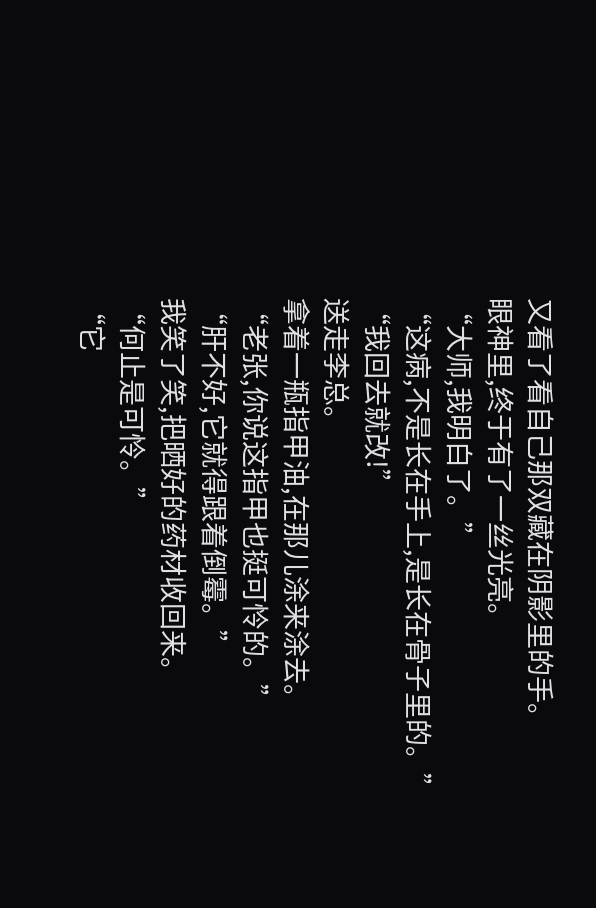又看了看自己那双藏在阴影里的手。
眼神里,终于有了一丝光亮。
“大师,我明白了。”
“这病,不是长在手上,是长在骨子里的。”
“我回去就改!”
送走李总。
拿着一瓶指甲油,在那儿涂来涂去。
“老张,你说这指甲也挺可怜的。”
“肝不好,它就得跟着倒霉。”
我笑了笑,把晒好的药材收回来。
“何止是可怜。”
“它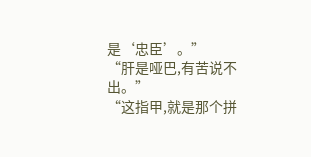是‘忠臣’。”
“肝是哑巴,有苦说不出。”
“这指甲,就是那个拼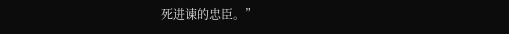死进谏的忠臣。”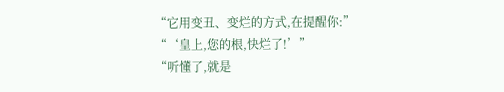“它用变丑、变烂的方式,在提醒你:”
“‘皇上,您的根,快烂了!’”
“听懂了,就是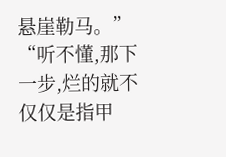悬崖勒马。”
“听不懂,那下一步,烂的就不仅仅是指甲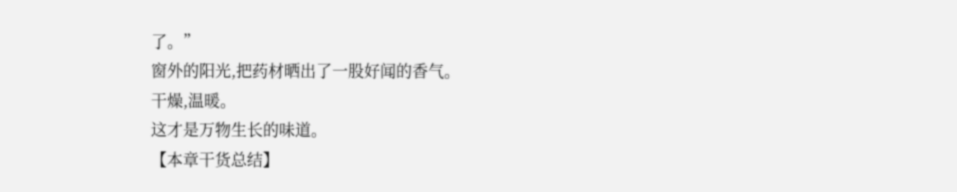了。”
窗外的阳光,把药材晒出了一股好闻的香气。
干燥,温暖。
这才是万物生长的味道。
【本章干货总结】